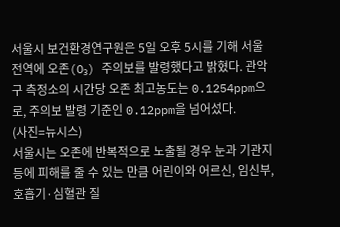서울시 보건환경연구원은 5일 오후 5시를 기해 서울 전역에 오존(O₃) 주의보를 발령했다고 밝혔다. 관악구 측정소의 시간당 오존 최고농도는 0.1254ppm으로, 주의보 발령 기준인 0.12ppm을 넘어섰다.
(사진=뉴시스)
서울시는 오존에 반복적으로 노출될 경우 눈과 기관지 등에 피해를 줄 수 있는 만큼 어린이와 어르신, 임신부, 호흡기·심혈관 질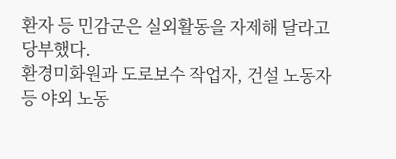환자 등 민감군은 실외활동을 자제해 달라고 당부했다.
환경미화원과 도로보수 작업자, 건설 노동자 등 야외 노동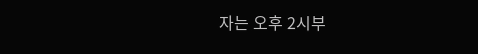자는 오후 2시부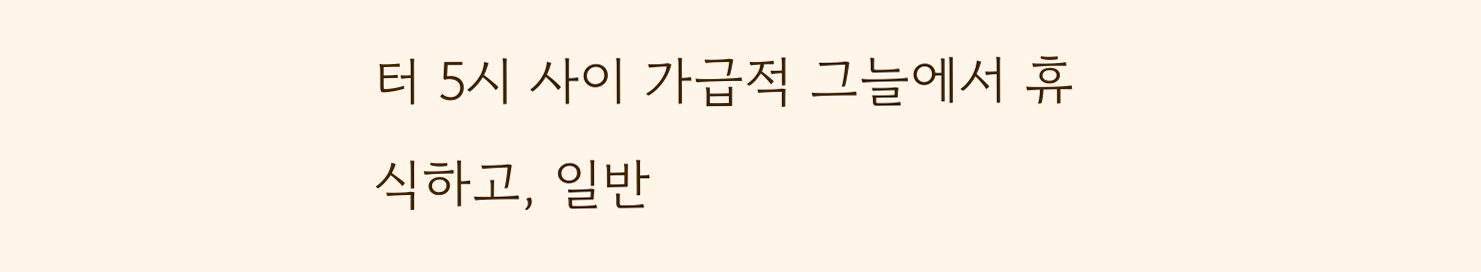터 5시 사이 가급적 그늘에서 휴식하고, 일반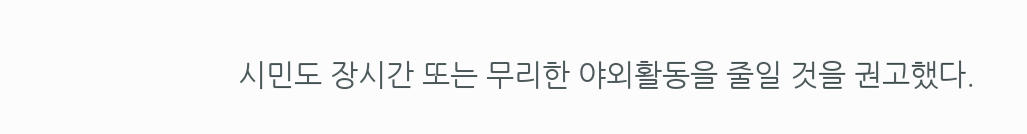시민도 장시간 또는 무리한 야외활동을 줄일 것을 권고했다.